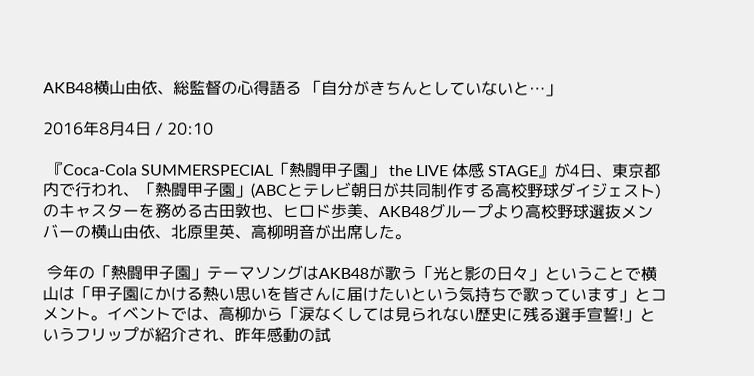AKB48横山由依、総監督の心得語る 「自分がきちんとしていないと…」

2016年8月4日 / 20:10

 『Coca-Cola SUMMERSPECIAL「熱闘甲子園」 the LIVE 体感 STAGE』が4日、東京都内で行われ、「熱闘甲子園」(ABCとテレビ朝日が共同制作する高校野球ダイジェスト)のキャスターを務める古田敦也、ヒロド歩美、AKB48グループより高校野球選抜メンバーの横山由依、北原里英、高柳明音が出席した。

 今年の「熱闘甲子園」テーマソングはAKB48が歌う「光と影の日々」ということで横山は「甲子園にかける熱い思いを皆さんに届けたいという気持ちで歌っています」とコメント。イベントでは、高柳から「涙なくしては見られない歴史に残る選手宣誓!」というフリップが紹介され、昨年感動の試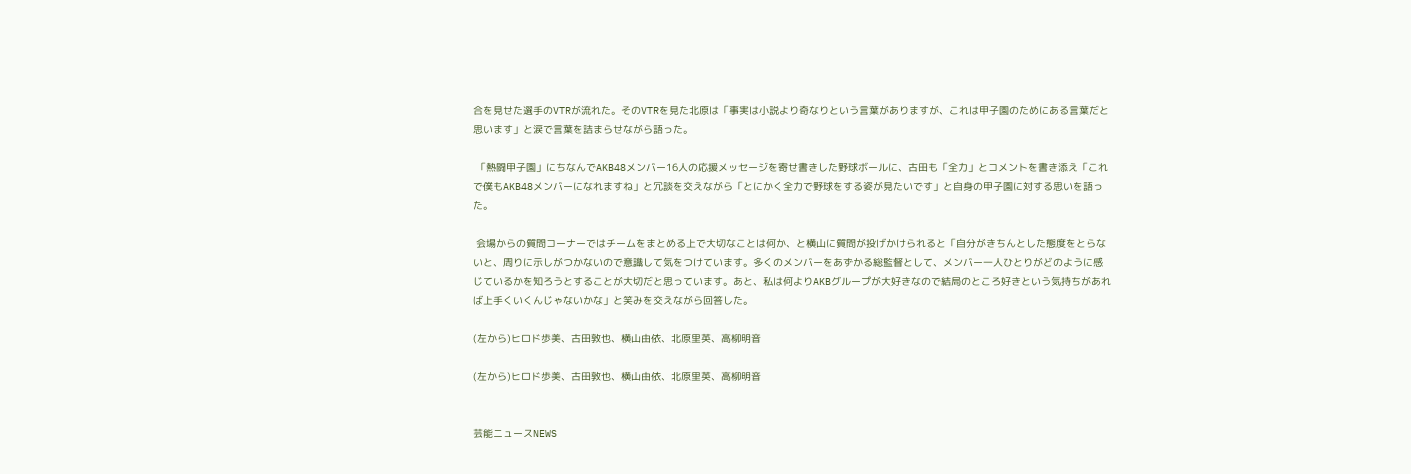合を見せた選手のVTRが流れた。そのVTRを見た北原は「事実は小説より奇なりという言葉がありますが、これは甲子園のためにある言葉だと思います」と涙で言葉を詰まらせながら語った。

 「熱闘甲子園」にちなんでAKB48メンバー16人の応援メッセージを寄せ書きした野球ボールに、古田も「全力」とコメントを書き添え「これで僕もAKB48メンバーになれますね」と冗談を交えながら「とにかく全力で野球をする姿が見たいです」と自身の甲子園に対する思いを語った。

 会場からの質問コーナーではチームをまとめる上で大切なことは何か、と横山に質問が投げかけられると「自分がきちんとした態度をとらないと、周りに示しがつかないので意識して気をつけています。多くのメンバーをあずかる総監督として、メンバー一人ひとりがどのように感じているかを知ろうとすることが大切だと思っています。あと、私は何よりAKBグループが大好きなので結局のところ好きという気持ちがあれば上手くいくんじゃないかな」と笑みを交えながら回答した。

(左から)ヒロド歩美、古田敦也、横山由依、北原里英、高柳明音

(左から)ヒロド歩美、古田敦也、横山由依、北原里英、高柳明音


芸能ニュースNEWS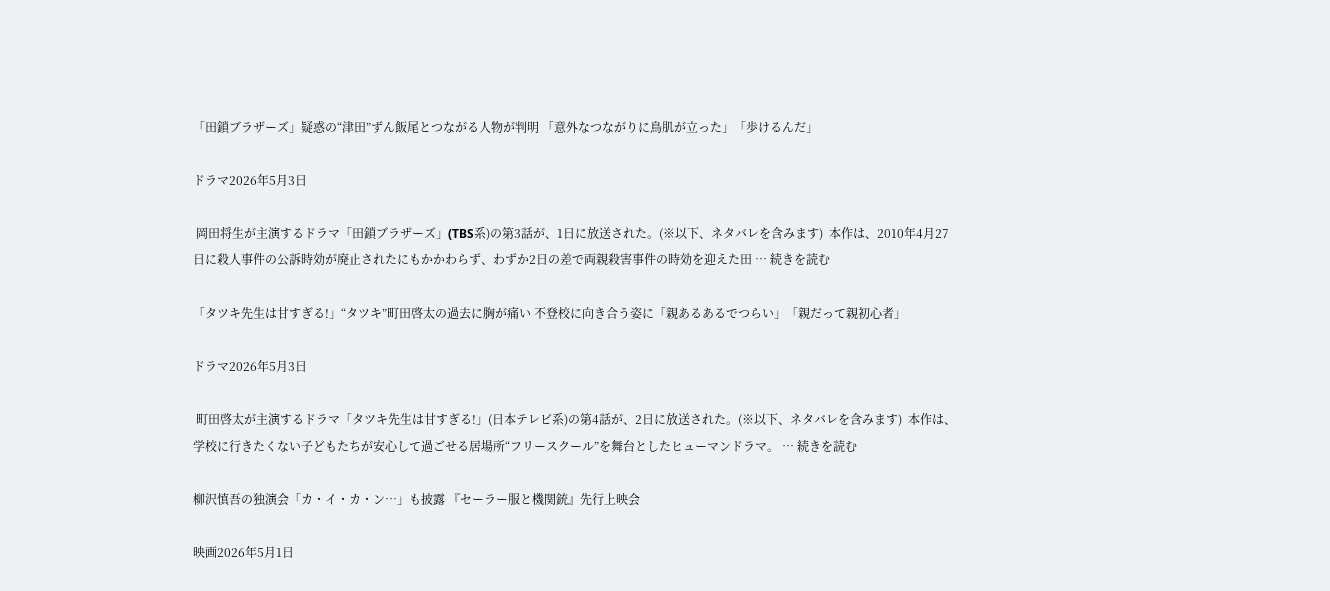「田鎖ブラザーズ」疑惑の“津田”ずん飯尾とつながる人物が判明 「意外なつながりに鳥肌が立った」「歩けるんだ」

ドラマ2026年5月3日

 岡田将生が主演するドラマ「田鎖ブラザーズ」(TBS系)の第3話が、1日に放送された。(※以下、ネタバレを含みます)  本作は、2010年4月27日に殺人事件の公訴時効が廃止されたにもかかわらず、わずか2日の差で両親殺害事件の時効を迎えた田 … 続きを読む

「タツキ先生は甘すぎる!」“タツキ”町田啓太の過去に胸が痛い 不登校に向き合う姿に「親あるあるでつらい」「親だって親初心者」

ドラマ2026年5月3日

 町田啓太が主演するドラマ「タツキ先生は甘すぎる!」(日本テレビ系)の第4話が、2日に放送された。(※以下、ネタバレを含みます)  本作は、学校に行きたくない子どもたちが安心して過ごせる居場所“フリースクール”を舞台としたヒューマンドラマ。 … 続きを読む

柳沢慎吾の独演会「カ・イ・カ・ン…」も披露 『セーラー服と機関銃』先行上映会

映画2026年5月1日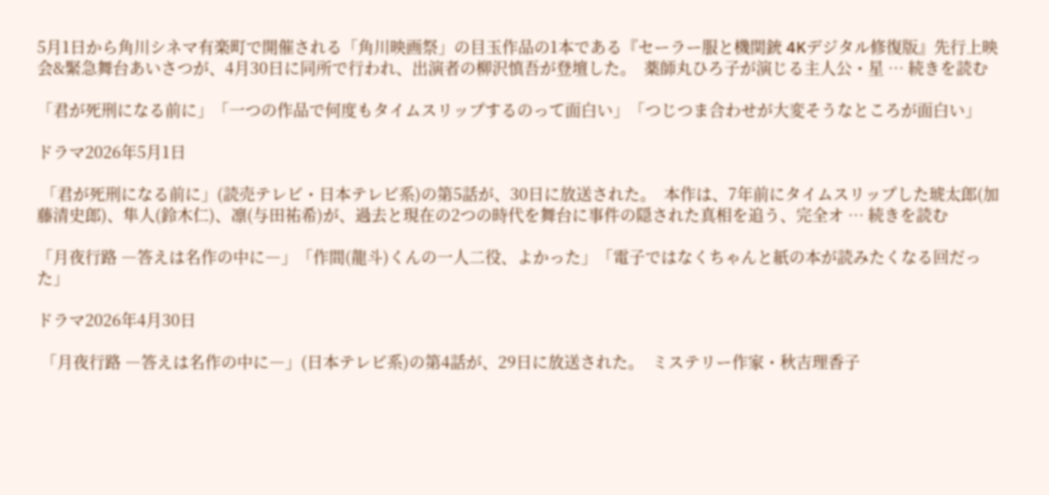5月1日から角川シネマ有楽町で開催される「角川映画祭」の目玉作品の1本である『セーラー服と機関銃 4Kデジタル修復版』先行上映会&緊急舞台あいさつが、4月30日に同所で行われ、出演者の柳沢慎吾が登壇した。  薬師丸ひろ子が演じる主人公・星 … 続きを読む

「君が死刑になる前に」「一つの作品で何度もタイムスリップするのって面白い」「つじつま合わせが大変そうなところが面白い」

ドラマ2026年5月1日

 「君が死刑になる前に」(読売テレビ・日本テレビ系)の第5話が、30日に放送された。  本作は、7年前にタイムスリップした琥太郎(加藤清史郎)、隼人(鈴木仁)、凛(与田祐希)が、過去と現在の2つの時代を舞台に事件の隠された真相を追う、完全オ … 続きを読む

「月夜行路 ―答えは名作の中に―」「作間(龍斗)くんの一人二役、よかった」「電子ではなくちゃんと紙の本が読みたくなる回だった」

ドラマ2026年4月30日

 「月夜行路 ―答えは名作の中に―」(日本テレビ系)の第4話が、29日に放送された。  ミステリー作家・秋吉理香子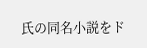氏の同名小説をド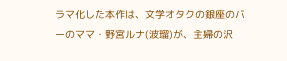ラマ化した本作は、文学オタクの銀座のバーのママ・野宮ルナ(波瑠)が、主婦の沢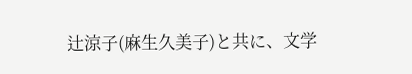辻涼子(麻生久美子)と共に、文学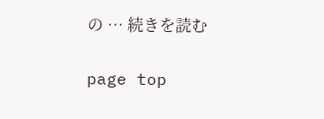の … 続きを読む

page top